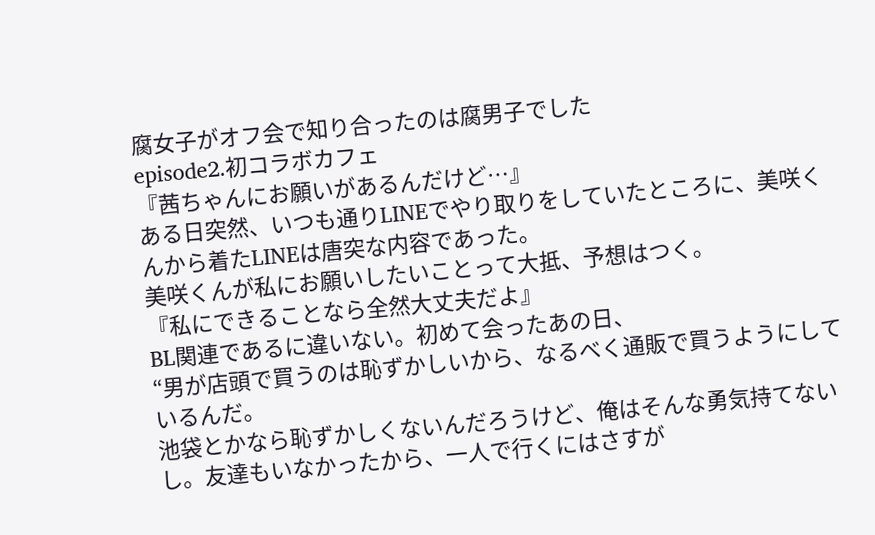腐女子がオフ会で知り合ったのは腐男子でした
episode2.初コラボカフェ
『茜ちゃんにお願いがあるんだけど…』
ある日突然、いつも通りLINEでやり取りをしていたところに、美咲くんから着たLINEは唐突な内容であった。
美咲くんが私にお願いしたいことって大抵、予想はつく。
『私にできることなら全然大丈夫だよ』
BL関連であるに違いない。初めて会ったあの日、
“男が店頭で買うのは恥ずかしいから、なるべく通販で買うようにしているんだ。
池袋とかなら恥ずかしくないんだろうけど、俺はそんな勇気持てないし。友達もいなかったから、一人で行くにはさすが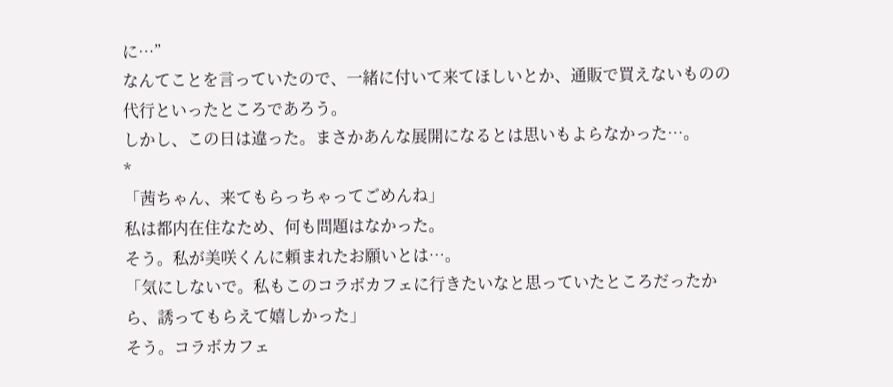に…”
なんてことを言っていたので、一緒に付いて来てほしいとか、通販で買えないものの代行といったところであろう。
しかし、この日は違った。まさかあんな展開になるとは思いもよらなかった…。
*
「茜ちゃん、来てもらっちゃってごめんね」
私は都内在住なため、何も問題はなかった。
そう。私が美咲くんに頼まれたお願いとは…。
「気にしないで。私もこのコラボカフェに行きたいなと思っていたところだったから、誘ってもらえて嬉しかった」
そう。コラボカフェ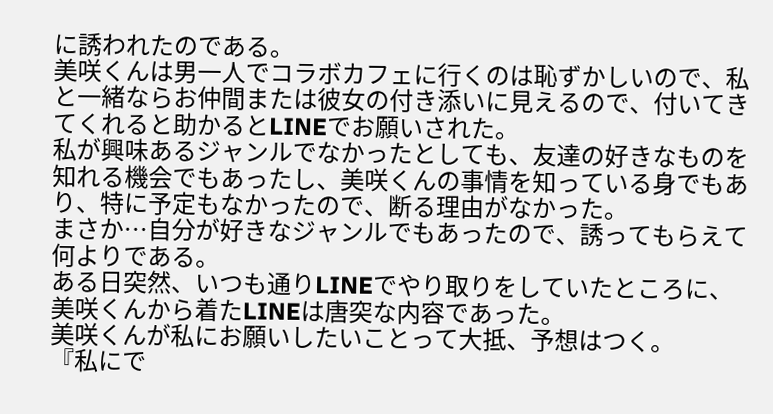に誘われたのである。
美咲くんは男一人でコラボカフェに行くのは恥ずかしいので、私と一緒ならお仲間または彼女の付き添いに見えるので、付いてきてくれると助かるとLINEでお願いされた。
私が興味あるジャンルでなかったとしても、友達の好きなものを知れる機会でもあったし、美咲くんの事情を知っている身でもあり、特に予定もなかったので、断る理由がなかった。
まさか…自分が好きなジャンルでもあったので、誘ってもらえて何よりである。
ある日突然、いつも通りLINEでやり取りをしていたところに、美咲くんから着たLINEは唐突な内容であった。
美咲くんが私にお願いしたいことって大抵、予想はつく。
『私にで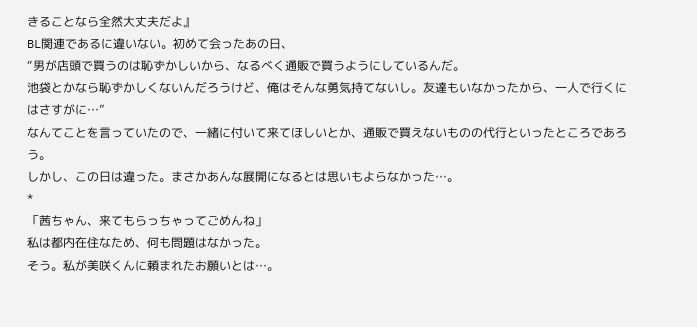きることなら全然大丈夫だよ』
BL関連であるに違いない。初めて会ったあの日、
“男が店頭で買うのは恥ずかしいから、なるべく通販で買うようにしているんだ。
池袋とかなら恥ずかしくないんだろうけど、俺はそんな勇気持てないし。友達もいなかったから、一人で行くにはさすがに…”
なんてことを言っていたので、一緒に付いて来てほしいとか、通販で買えないものの代行といったところであろう。
しかし、この日は違った。まさかあんな展開になるとは思いもよらなかった…。
*
「茜ちゃん、来てもらっちゃってごめんね」
私は都内在住なため、何も問題はなかった。
そう。私が美咲くんに頼まれたお願いとは…。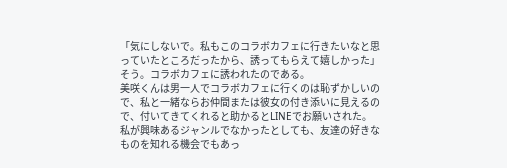「気にしないで。私もこのコラボカフェに行きたいなと思っていたところだったから、誘ってもらえて嬉しかった」
そう。コラボカフェに誘われたのである。
美咲くんは男一人でコラボカフェに行くのは恥ずかしいので、私と一緒ならお仲間または彼女の付き添いに見えるので、付いてきてくれると助かるとLINEでお願いされた。
私が興味あるジャンルでなかったとしても、友達の好きなものを知れる機会でもあっ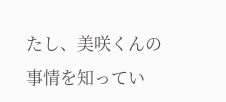たし、美咲くんの事情を知ってい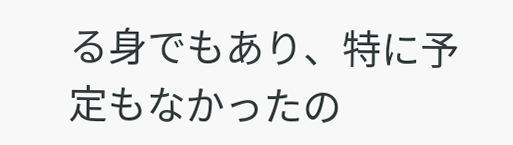る身でもあり、特に予定もなかったの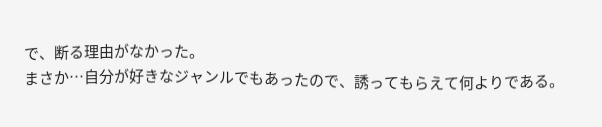で、断る理由がなかった。
まさか…自分が好きなジャンルでもあったので、誘ってもらえて何よりである。